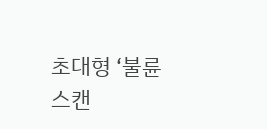초대형 ‘불륜 스캔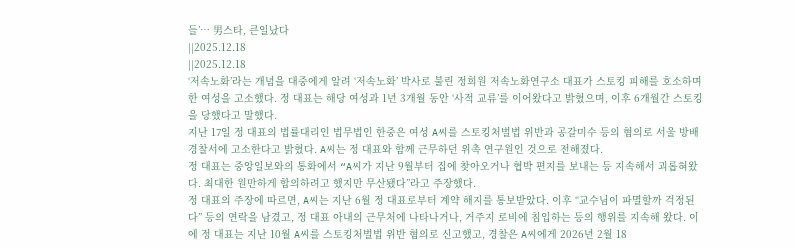들’… 男스타, 큰일났다
||2025.12.18
||2025.12.18
‘저속노화’라는 개념을 대중에게 알려 ‘저속노화’ 박사로 불린 정희원 저속노화연구소 대표가 스토킹 피해를 호소하며 한 여성을 고소했다. 정 대표는 해당 여성과 1년 3개월 동안 ‘사적 교류’를 이어왔다고 밝혔으며, 이후 6개월간 스토킹을 당했다고 말했다.
지난 17일 정 대표의 법률대리인 법무법인 한중은 여성 A씨를 스토킹처벌법 위반과 공갈미수 등의 혐의로 서울 방배경찰서에 고소한다고 밝혔다. A씨는 정 대표와 함께 근무하던 위촉 연구원인 것으로 전해졌다.
정 대표는 중앙일보와의 통화에서 “A씨가 지난 9월부터 집에 찾아오거나 협박 편지를 보내는 등 지속해서 괴롭혀왔다. 최대한 원만하게 합의하려고 했지만 무산됐다”라고 주장했다.
정 대표의 주장에 따르면, A씨는 지난 6월 정 대표로부터 계약 해지를 통보받았다. 이후 “교수님이 파멸할까 걱정된다” 등의 연락을 남겼고, 정 대표 아내의 근무처에 나타나거나, 거주지 로비에 침입하는 등의 행위를 지속해 왔다. 이에 정 대표는 지난 10월 A씨를 스토킹처벌법 위반 혐의로 신고했고, 경찰은 A씨에게 2026년 2월 18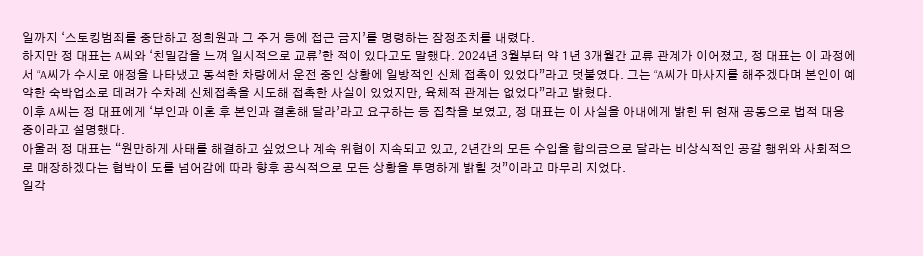일까지 ‘스토킹범죄를 중단하고 정희원과 그 주거 등에 접근 금지’를 명령하는 잠정조치를 내렸다.
하지만 정 대표는 A씨와 ‘친밀감을 느껴 일시적으로 교류’한 적이 있다고도 말했다. 2024년 3월부터 약 1년 3개월간 교류 관계가 이어졌고, 정 대표는 이 과정에서 “A씨가 수시로 애정을 나타냈고 동석한 차량에서 운전 중인 상황에 일방적인 신체 접촉이 있었다”라고 덧붙였다. 그는 “A씨가 마사지를 해주겠다며 본인이 예약한 숙박업소로 데려가 수차례 신체접촉을 시도해 접촉한 사실이 있었지만, 육체적 관계는 없었다”라고 밝혔다.
이후 A씨는 정 대표에게 ‘부인과 이혼 후 본인과 결혼해 달라’라고 요구하는 등 집착을 보였고, 정 대표는 이 사실을 아내에게 밝힌 뒤 현재 공동으로 법적 대응 중이라고 설명했다.
아울러 정 대표는 “원만하게 사태를 해결하고 싶었으나 계속 위협이 지속되고 있고, 2년간의 모든 수입을 합의금으로 달라는 비상식적인 공갈 행위와 사회적으로 매장하겠다는 협박이 도를 넘어감에 따라 향후 공식적으로 모든 상황을 투명하게 밝힐 것”이라고 마무리 지었다.
일각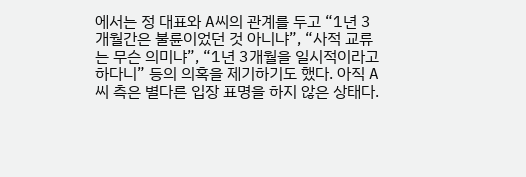에서는 정 대표와 A씨의 관계를 두고 “1년 3개월간은 불륜이었던 것 아니냐”, “사적 교류는 무슨 의미냐”, “1년 3개월을 일시적이라고 하다니” 등의 의혹을 제기하기도 했다. 아직 A씨 측은 별다른 입장 표명을 하지 않은 상태다.